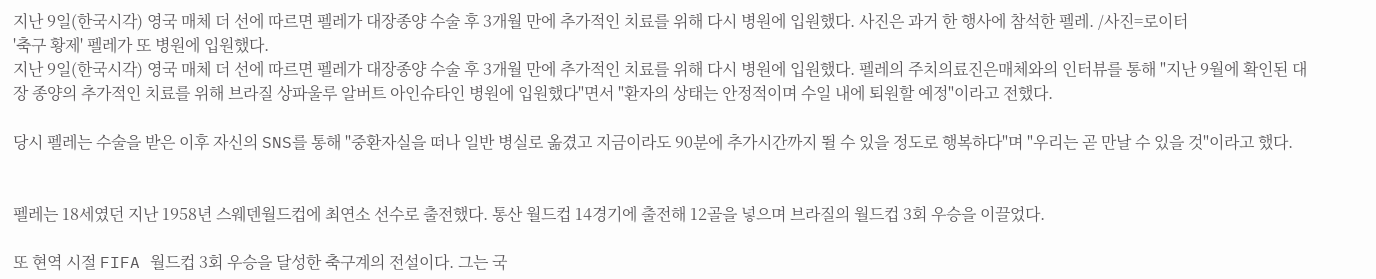지난 9일(한국시각) 영국 매체 더 선에 따르면 펠레가 대장종양 수술 후 3개월 만에 추가적인 치료를 위해 다시 병원에 입원했다. 사진은 과거 한 행사에 참석한 펠레. /사진=로이터
'축구 황제' 펠레가 또 병원에 입원했다.
지난 9일(한국시각) 영국 매체 더 선에 따르면 펠레가 대장종양 수술 후 3개월 만에 추가적인 치료를 위해 다시 병원에 입원했다. 펠레의 주치의료진은매체와의 인터뷰를 통해 "지난 9월에 확인된 대장 종양의 추가적인 치료를 위해 브라질 상파울루 알버트 아인슈타인 병원에 입원했다"면서 "환자의 상태는 안정적이며 수일 내에 퇴원할 예정"이라고 전했다.

당시 펠레는 수술을 받은 이후 자신의 SNS를 통해 "중환자실을 떠나 일반 병실로 옮겼고 지금이라도 90분에 추가시간까지 뛸 수 있을 정도로 행복하다"며 "우리는 곧 만날 수 있을 것"이라고 했다.


펠레는 18세였던 지난 1958년 스웨덴월드컵에 최연소 선수로 출전했다. 통산 월드컵 14경기에 출전해 12골을 넣으며 브라질의 월드컵 3회 우승을 이끌었다.

또 현역 시절 FIFA 월드컵 3회 우승을 달성한 축구계의 전설이다. 그는 국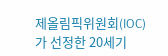제올림픽위원회(IOC)가 선정한 20세기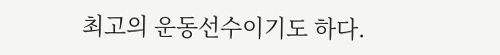최고의 운동선수이기도 하다.